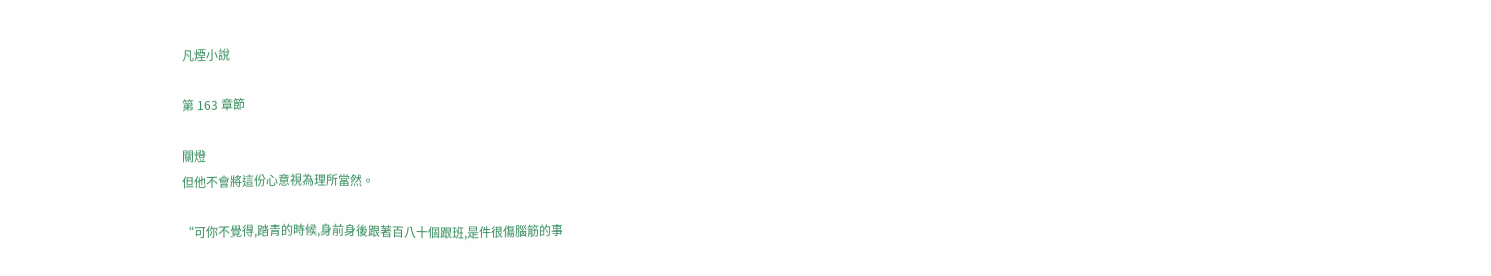凡煙小說

第 163 章節

關燈
但他不會將這份心意視為理所當然。

“可你不覺得,踏青的時候,身前身後跟著百八十個跟班,是件很傷腦筋的事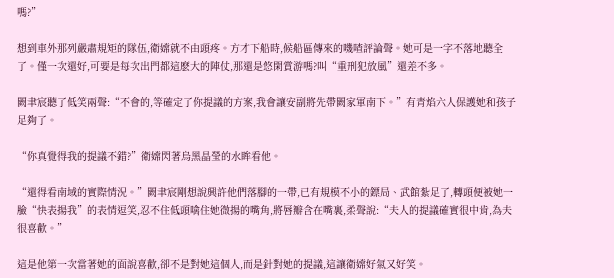嗎?”

想到車外那列嚴肅規矩的隊伍,衛嫦就不由頭疼。方才下船時,候船區傳來的嘰喳評論聲。她可是一字不落地聽全了。僅一次還好,可要是每次出門都這麽大的陣仗,那還是悠閑賞游嗎?叫“重刑犯放風”還差不多。

闕聿宸聽了低笑兩聲:“不會的,等確定了你提議的方案,我會讓安副將先帶闕家軍南下。”有青焰六人保護她和孩子足夠了。

“你真覺得我的提議不錯?”衛嫦閃著烏黑晶瑩的水眸看他。

“還得看南域的實際情況。”闕聿宸剛想說興許他們落腳的一帶,已有規模不小的鏢局、武館紮足了,轉頭便被她一臉“快表揚我”的表情逗笑,忍不住低頭噙住她微揚的嘴角,將唇瓣含在嘴裏,柔聲說:“夫人的提議確實很中肯,為夫很喜歡。”

這是他第一次當著她的面說喜歡,卻不是對她這個人,而是針對她的提議,這讓衛嫦好氣又好笑。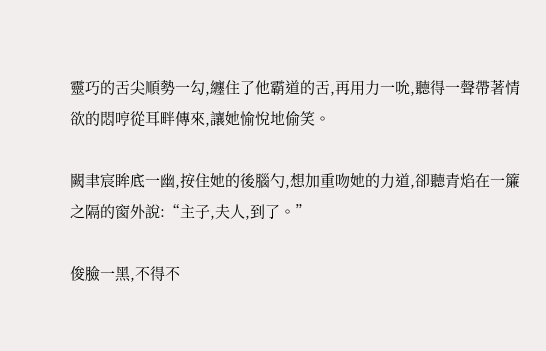靈巧的舌尖順勢一勾,纏住了他霸道的舌,再用力一吮,聽得一聲帶著情欲的悶哼從耳畔傳來,讓她愉悅地偷笑。

闕聿宸眸底一幽,按住她的後腦勺,想加重吻她的力道,卻聽青焰在一簾之隔的窗外說:“主子,夫人,到了。”

俊臉一黑,不得不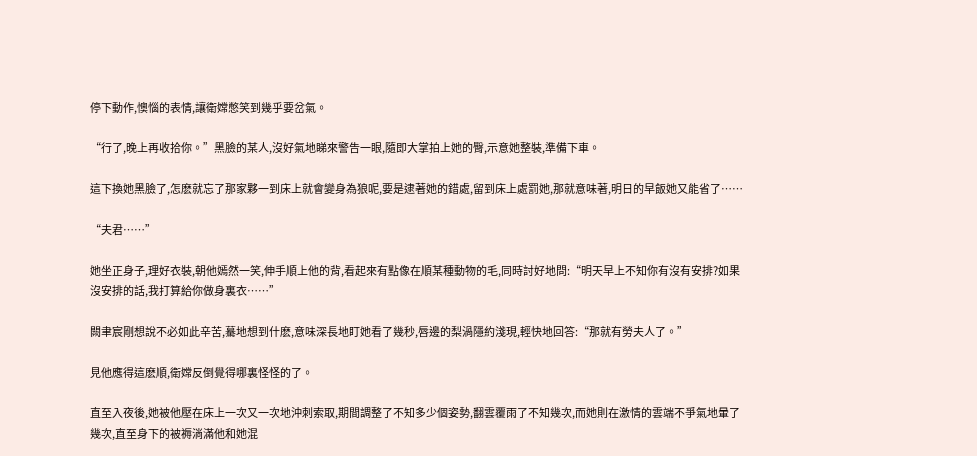停下動作,懊惱的表情,讓衛嫦憋笑到幾乎要岔氣。

“行了,晚上再收拾你。”黑臉的某人,沒好氣地睇來警告一眼,隨即大掌拍上她的臀,示意她整裝,準備下車。

這下換她黑臉了,怎麽就忘了那家夥一到床上就會變身為狼呢,要是逮著她的錯處,留到床上處罰她,那就意味著,明日的早飯她又能省了……

“夫君……”

她坐正身子,理好衣裝,朝他嫣然一笑,伸手順上他的背,看起來有點像在順某種動物的毛,同時討好地問:“明天早上不知你有沒有安排?如果沒安排的話,我打算給你做身裏衣……”

闕聿宸剛想說不必如此辛苦,驀地想到什麽,意味深長地盯她看了幾秒,唇邊的梨渦隱約淺現,輕快地回答:“那就有勞夫人了。”

見他應得這麽順,衛嫦反倒覺得哪裏怪怪的了。

直至入夜後,她被他壓在床上一次又一次地沖刺索取,期間調整了不知多少個姿勢,翻雲覆雨了不知幾次,而她則在激情的雲端不爭氣地暈了幾次,直至身下的被褥淌滿他和她混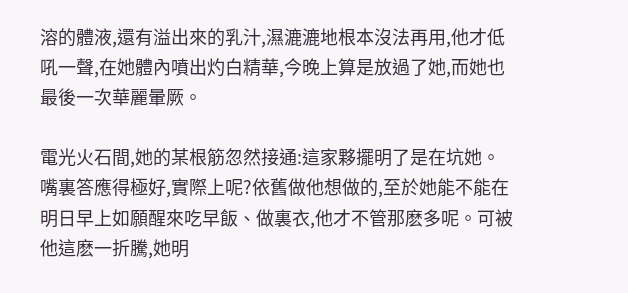溶的體液,還有溢出來的乳汁,濕漉漉地根本沒法再用,他才低吼一聲,在她體內噴出灼白精華,今晚上算是放過了她,而她也最後一次華麗暈厥。

電光火石間,她的某根筋忽然接通:這家夥擺明了是在坑她。嘴裏答應得極好,實際上呢?依舊做他想做的,至於她能不能在明日早上如願醒來吃早飯、做裏衣,他才不管那麽多呢。可被他這麽一折騰,她明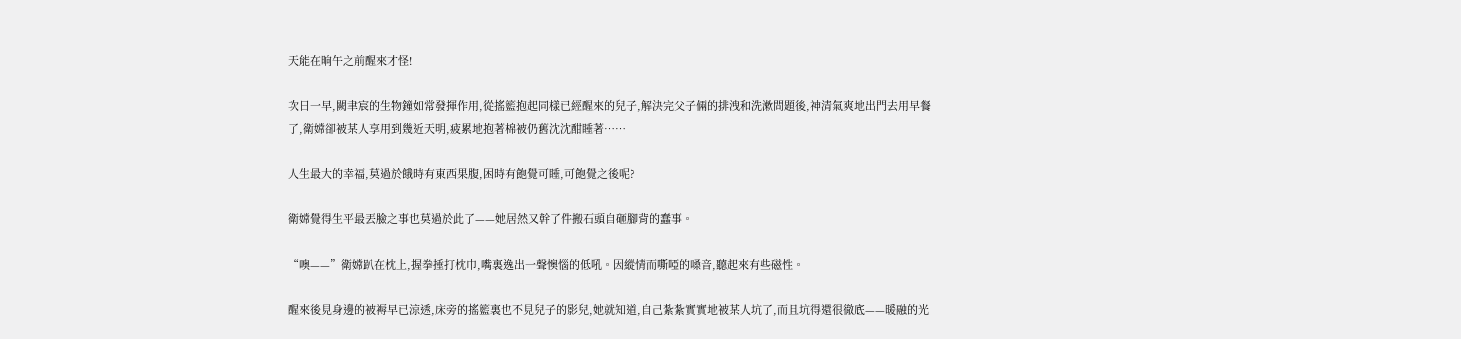天能在晌午之前醒來才怪!

次日一早,闕聿宸的生物鐘如常發揮作用,從搖籃抱起同樣已經醒來的兒子,解決完父子倆的排洩和洗漱問題後,神清氣爽地出門去用早餐了,衛嫦卻被某人享用到幾近天明,疲累地抱著棉被仍舊沈沈酣睡著……

人生最大的幸福,莫過於餓時有東西果腹,困時有飽覺可睡,可飽覺之後呢?

衛嫦覺得生平最丟臉之事也莫過於此了——她居然又幹了件搬石頭自砸腳背的蠢事。

“噢——”衛嫦趴在枕上,握拳捶打枕巾,嘴裏逸出一聲懊惱的低吼。因縱情而嘶啞的嗓音,聽起來有些磁性。

醒來後見身邊的被褥早已涼透,床旁的搖籃裏也不見兒子的影兒,她就知道,自己紮紮實實地被某人坑了,而且坑得還很徹底——暖融的光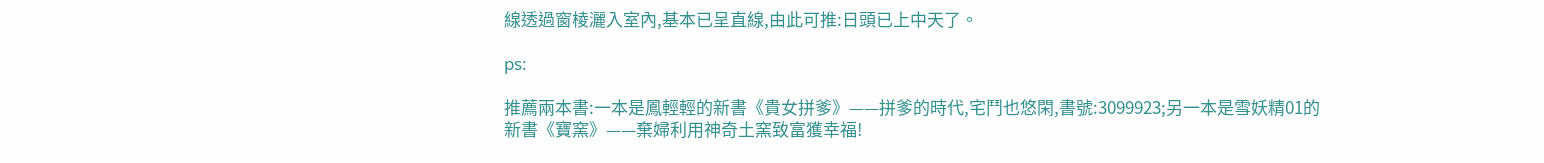線透過窗棱灑入室內,基本已呈直線,由此可推:日頭已上中天了。

ps:

推薦兩本書:一本是鳳輕輕的新書《貴女拼爹》——拼爹的時代,宅鬥也悠閑,書號:3099923;另一本是雪妖精01的新書《寶窯》——棄婦利用神奇土窯致富獲幸福!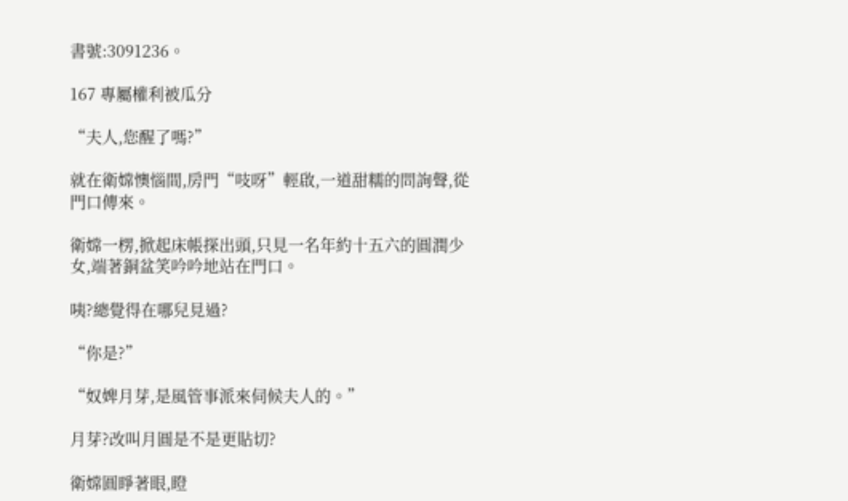書號:3091236。

167 專屬權利被瓜分

“夫人,您醒了嗎?”

就在衛嫦懊惱間,房門“吱呀”輕啟,一道甜糯的問詢聲,從門口傳來。

衛嫦一楞,掀起床帳探出頭,只見一名年約十五六的圓潤少女,端著銅盆笑吟吟地站在門口。

咦?總覺得在哪兒見過?

“你是?”

“奴婢月芽,是風管事派來伺候夫人的。”

月芽?改叫月圓是不是更貼切?

衛嫦圓睜著眼,瞪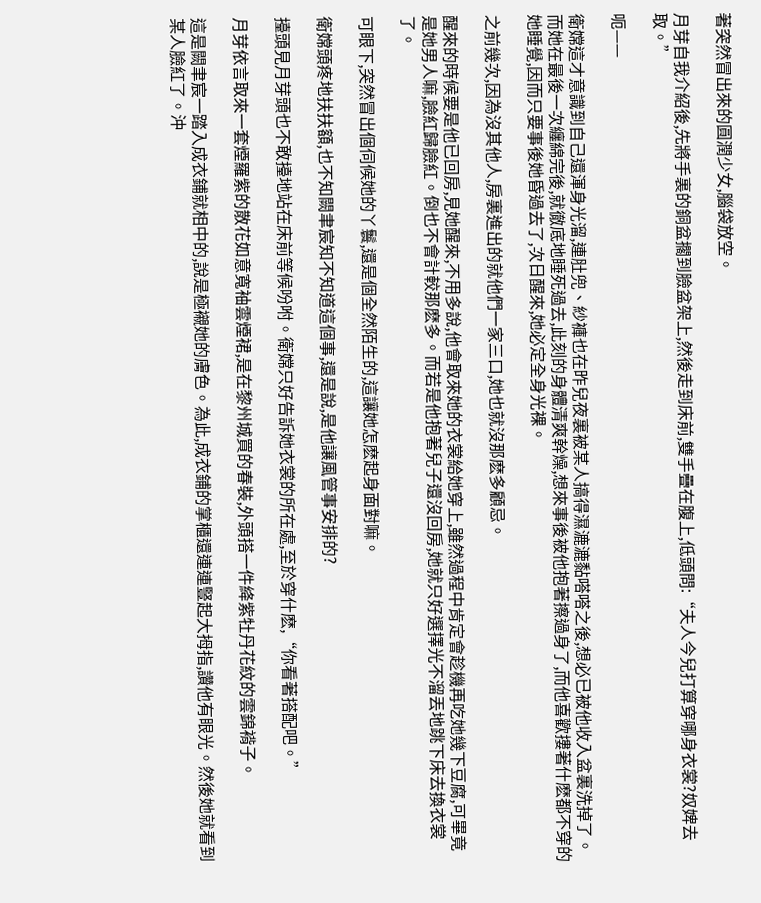著突然冒出來的圓潤少女,腦袋放空。

月芽自我介紹後,先將手裏的銅盆擱到臉盆架上,然後走到床前,雙手疊在腹上,低頭問:“夫人今兒打算穿哪身衣裳?奴婢去取。”

呃——

衛嫦這才意識到自己還渾身光溜,連肚兜、紗褲也在昨兒夜裏被某人搞得濕漉漉黏嗒嗒之後,想必已被他收入盆裏洗掉了。而她在最後一次纏綿完後,就徹底地睡死過去,此刻的身體清爽幹燥,想來事後被他抱著擦過身了,而他喜歡摟著什麽都不穿的她睡覺,因而只要事後她昏過去了,次日醒來,她必定全身光裸。

之前幾次,因為沒其他人,房裏進出的就他們一家三口,她也就沒那麽多顧忌。

醒來的時候要是他已回房,見她醒來,不用多說,他會取來她的衣裳給她穿上,雖然過程中肯定會趁機再吃她幾下豆腐,可畢竟是她男人嘛,臉紅歸臉紅。倒也不會計較那麽多。而若是他抱著兒子還沒回房,她就只好選擇光不溜丟地跳下床去換衣裳了。

可眼下,突然冒出個伺候她的丫鬟,還是個全然陌生的,這讓她怎麽起身面對嘛。

衛嫦頭疼地扶扶額,也不知闕聿宸知不知道這個事,還是說,是他讓風管事安排的?

擡頭見月芽頭也不敢擡地站在床前等候吩咐。衛嫦只好告訴她衣裳的所在處,至於穿什麽,“你看著搭配吧。”

月芽依言取來一套煙羅紫的散花如意寬袖雲煙裙,是在黎州城買的春裝,外頭搭一件絳紫牡丹花紋的雲錦褙子。

這是闕聿宸一踏入成衣鋪就相中的,說是極襯她的膚色。為此,成衣鋪的掌櫃還連連豎起大拇指,讚他有眼光。然後她就看到某人臉紅了。沖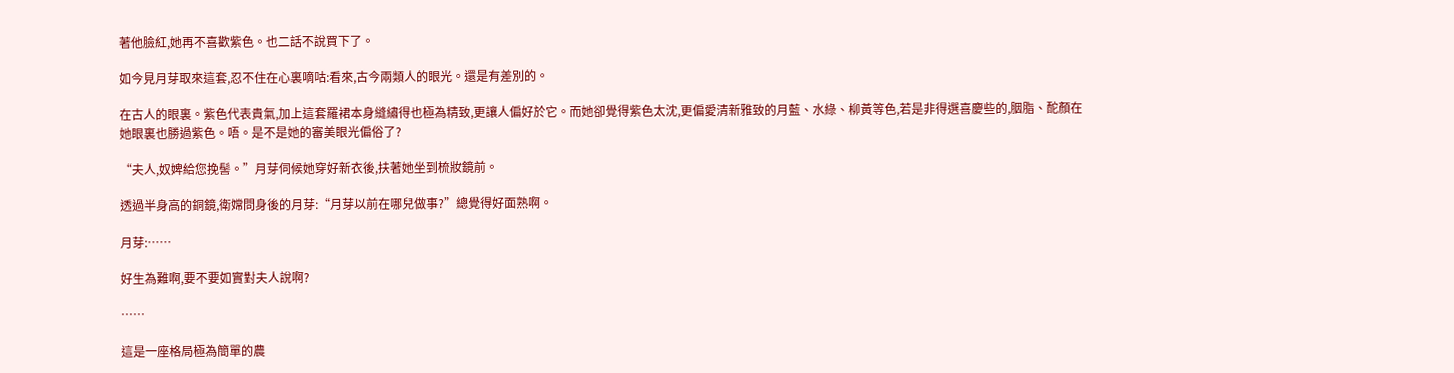著他臉紅,她再不喜歡紫色。也二話不說買下了。

如今見月芽取來這套,忍不住在心裏嘀咕:看來,古今兩類人的眼光。還是有差別的。

在古人的眼裏。紫色代表貴氣,加上這套羅裙本身縫繡得也極為精致,更讓人偏好於它。而她卻覺得紫色太沈,更偏愛清新雅致的月藍、水綠、柳黃等色,若是非得選喜慶些的,胭脂、酡顏在她眼裏也勝過紫色。唔。是不是她的審美眼光偏俗了?

“夫人,奴婢給您挽髻。”月芽伺候她穿好新衣後,扶著她坐到梳妝鏡前。

透過半身高的銅鏡,衛嫦問身後的月芽:“月芽以前在哪兒做事?”總覺得好面熟啊。

月芽:……

好生為難啊,要不要如實對夫人說啊?

……

這是一座格局極為簡單的農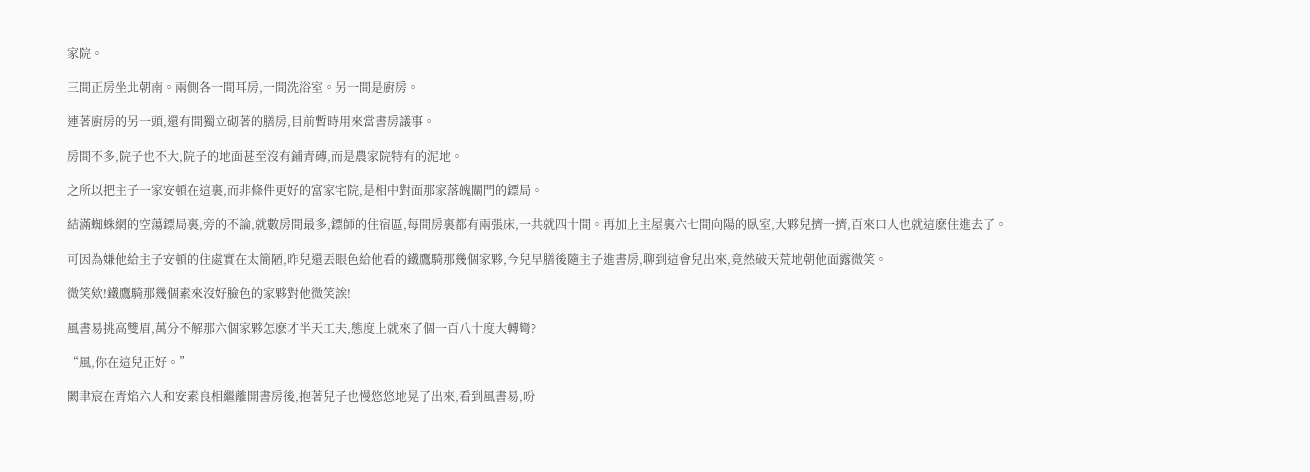家院。

三間正房坐北朝南。兩側各一間耳房,一間洗浴室。另一間是廚房。

連著廚房的另一頭,還有間獨立砌著的膳房,目前暫時用來當書房議事。

房間不多,院子也不大,院子的地面甚至沒有鋪青磚,而是農家院特有的泥地。

之所以把主子一家安頓在這裏,而非條件更好的富家宅院,是相中對面那家落魄關門的鏢局。

結滿蜘蛛網的空蕩鏢局裏,旁的不論,就數房間最多,鏢師的住宿區,每間房裏都有兩張床,一共就四十間。再加上主屋裏六七間向陽的臥室,大夥兒擠一擠,百來口人也就這麽住進去了。

可因為嫌他給主子安頓的住處實在太簡陋,昨兒還丟眼色給他看的鐵鷹騎那幾個家夥,今兒早膳後隨主子進書房,聊到這會兒出來,竟然破天荒地朝他面露微笑。

微笑欸!鐵鷹騎那幾個素來沒好臉色的家夥對他微笑誒!

風書易挑高雙眉,萬分不解那六個家夥怎麽才半天工夫,態度上就來了個一百八十度大轉彎?

“風,你在這兒正好。”

闕聿宸在青焰六人和安素良相繼離開書房後,抱著兒子也慢悠悠地晃了出來,看到風書易,吩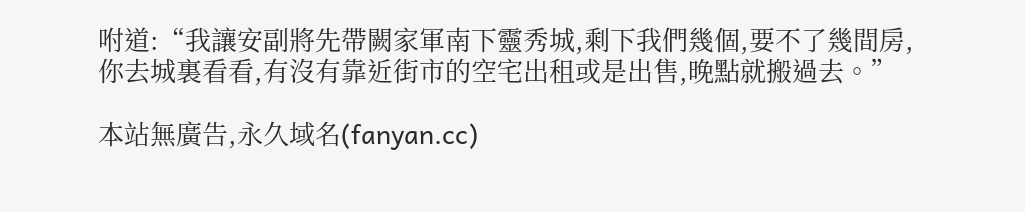咐道:“我讓安副將先帶闕家軍南下靈秀城,剩下我們幾個,要不了幾間房,你去城裏看看,有沒有靠近街市的空宅出租或是出售,晚點就搬過去。”

本站無廣告,永久域名(fanyan.cc)